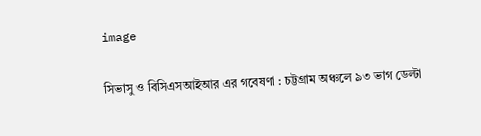image

সিভাসু ও বিসিএসআইআর এর গবেষণা : চট্টগ্রাম অঞ্চলে ৯৩ ভাগ ডেল্টা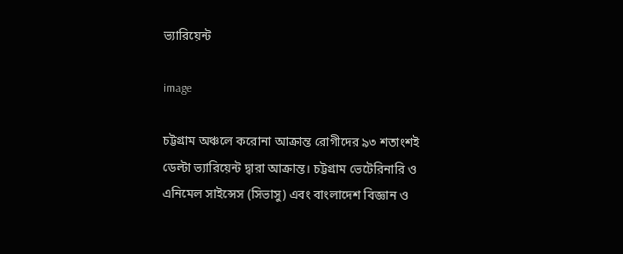ভ্যারিয়েন্ট

image

চট্টগ্রাম অঞ্চলে করোনা আক্রান্ত রোগীদের ৯৩ শতাংশই ডেল্টা ভ্যারিয়েন্ট দ্বারা আক্রান্ত। চট্টগ্রাম ভেটেরিনারি ও এনিমেল সাইন্সেস (সিভাসু) এবং বাংলাদেশ বিজ্ঞান ও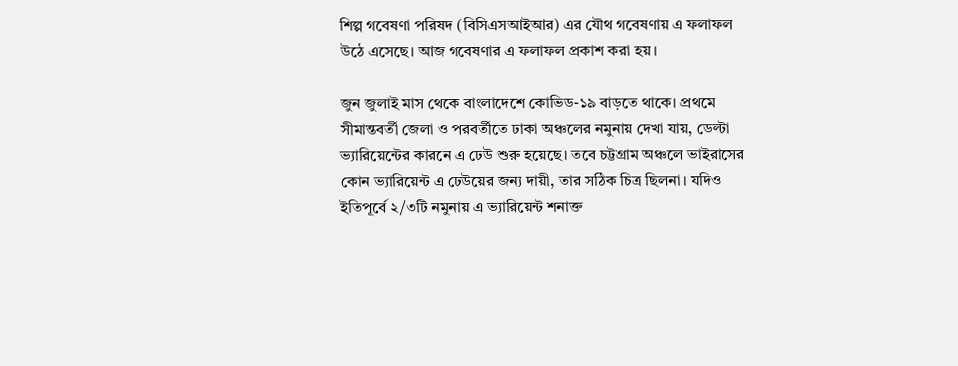শিল্প গবেষণা পরিষদ (বিসিএসআইআর) এর যৌথ গবেষণায় এ ফলাফল উঠে এসেছে। আজ গবেষণার এ ফলাফল প্রকাশ করা হয়।

জুন জুলাই মাস থেকে বাংলাদেশে কোভিড-১৯ বাড়তে থাকে। প্রথমে সীমান্তবর্তী জেলা ও পরবর্তীতে ঢাকা অঞ্চলের নমুনায় দেখা যায়, ডেল্টা ভ্যারিয়েন্টের কারনে এ ঢেউ শুরু হয়েছে। তবে চট্টগ্রাম অঞ্চলে ভাইরাসের কোন ভ্যারিয়েন্ট এ ঢেউয়ের জন্য দায়ী, তার সঠিক চিত্র ছিলনা। যদিও ইতিপূর্বে ২/৩টি নমুনায় এ ভ্যারিয়েন্ট শনাক্ত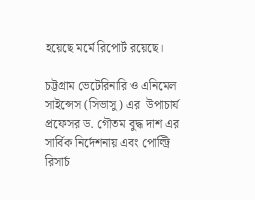হয়েছে মর্মে রিপোর্ট রয়েছে।

চট্টগ্রাম ভেটেরিনারি ও এনিমেল সাইন্সেস (সিভাসু) এর  উপাচার্য প্রফেসর ড. গৌতম বুদ্ধ দাশ এর সার্বিক নির্দেশনায় এবং পোল্ট্রি রিসার্চ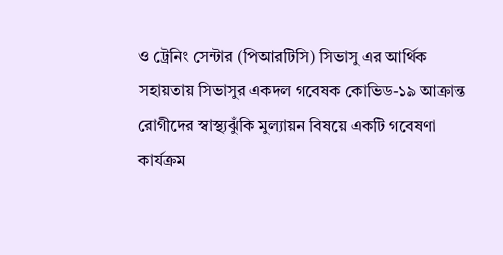ও ট্রেনিং সেন্টার (পিআরটিসি) সিভাসু এর আর্থিক সহায়তায় সিভাসুর একদল গবেষক কোভিড-১৯ আক্রান্ত রোগীদের স্বাস্থ্যঝুঁকি মুল্যায়ন বিষয়ে একটি গবেষণা কার্যক্রম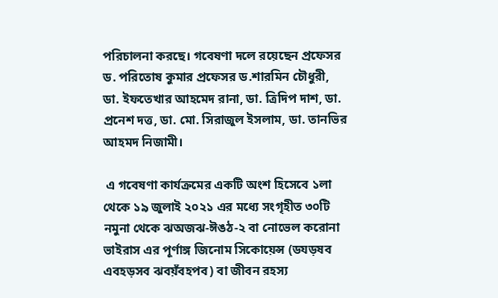পরিচালনা করছে। গবেষণা দলে রয়েছেন প্রফেসর ড. পরিতোষ কুমার প্রফেসর ড.শারমিন চৌধুরী, ডা. ইফতেখার আহমেদ রানা, ডা. ত্রিদিপ দাশ, ডা. প্রনেশ দত্ত, ডা. মো. সিরাজুল ইসলাম, ডা. তানভির আহমদ নিজামী।

 এ গবেষণা কার্যক্রমের একটি অংশ হিসেবে ১লা থেকে ১৯ জুলাই ২০২১ এর মধ্যে সংগৃহীত ৩০টি নমুনা থেকে ঝঅজঝ-ঈঙঠ-২ বা নোভেল করোনা ভাইরাস এর পূর্ণাঙ্গ জিনোম সিকোয়েন্স (ডযড়ষব এবহড়সব ঝবয়ঁবহপব) বা জীবন রহস্য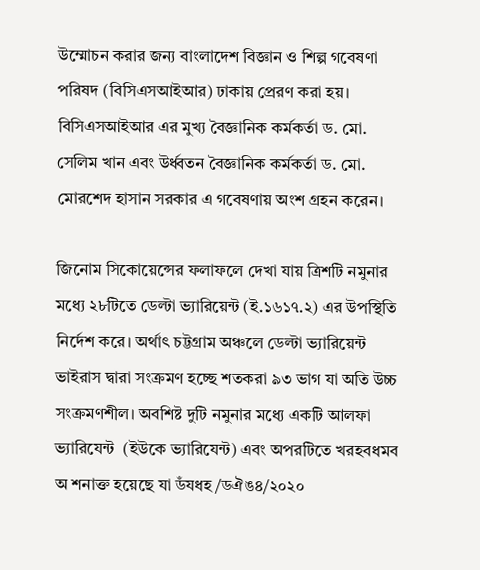উম্মোচন করার জন্য বাংলাদেশ বিজ্ঞান ও শিল্প গবেষণা পরিষদ (বিসিএসআইআর) ঢাকায় প্রেরণ করা হয়। বিসিএসআইআর এর মুখ্য বৈজ্ঞানিক কর্মকর্তা ড. মো. সেলিম খান এবং উর্ধ্বতন বৈজ্ঞানিক কর্মকর্তা ড. মো. মোরশেদ হাসান সরকার এ গবেষণায় অংশ গ্রহন করেন।

জিনোম সিকোয়েন্সের ফলাফলে দেখা যায় ত্রিশটি নমুনার মধ্যে ২৮টিতে ডেল্টা ভ্যারিয়েন্ট (ই.১৬১৭.২) এর উপস্থিতি নির্দেশ করে। অর্থাৎ চট্টগ্রাম অঞ্চলে ডেল্টা ভ্যারিয়েন্ট ভাইরাস দ্বারা সংক্রমণ হচ্ছে শতকরা ৯৩ ভাগ যা অতি উচ্চ সংক্রমণশীল। অবশিষ্ট দুটি নমুনার মধ্যে একটি আলফা ভ্যারিযেন্ট  (ইউকে ভ্যারিযেন্ট) এবং অপরটিতে খরহবধমব অ শনাক্ত হয়েছে যা ডঁযধহ/ডঐঙ৪/২০২০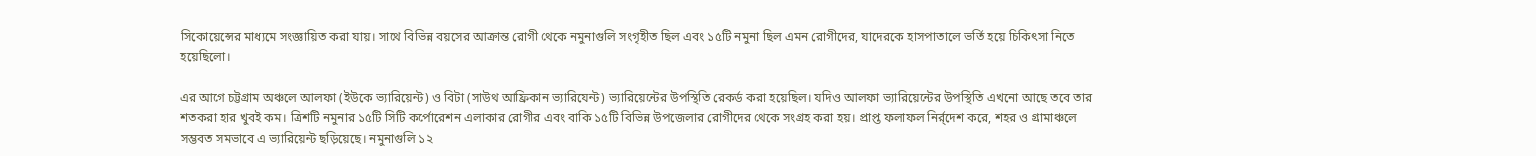সিকোয়েন্সের মাধ্যমে সংজ্ঞায়িত করা যায়। সাথে বিভিন্ন বয়সের আক্রান্ত রোগী থেকে নমুনাগুলি সংগৃহীত ছিল এবং ১৫টি নমুনা ছিল এমন রোগীদের, যাদেরকে হাসপাতালে ভর্তি হয়ে চিকিৎসা নিতে হয়েছিলো।

এর আগে চট্টগ্রাম অঞ্চলে আলফা (ইউকে ভ্যারিয়েন্ট) ও বিটা (সাউথ আফ্রিকান ভ্যারিযেন্ট) ভ্যারিয়েন্টের উপস্থিতি রেকর্ড করা হয়েছিল। যদিও আলফা ভ্যারিয়েন্টের উপস্থিতি এখনো আছে তবে তার শতকরা হার খুবই কম। ত্রিশটি নমুনার ১৫টি সিটি কর্পোরেশন এলাকার রোগীর এবং বাকি ১৫টি বিভিন্ন উপজেলার রোগীদের থেকে সংগ্রহ করা হয়। প্রাপ্ত ফলাফল নির্র্দেশ করে, শহর ও গ্রামাঞ্চলে সম্ভবত সমভাবে এ ভ্যারিয়েন্ট ছড়িয়েছে। নমুনাগুলি ১২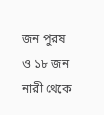জন পুরষ ও ১৮ জন নারী থেকে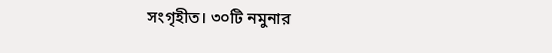সংগৃহীত। ৩০টি নমুনার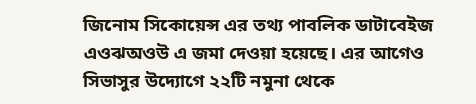জিনোম সিকোয়েন্স এর তথ্য পাবলিক ডাটাবেইজ এওঝঅওউ এ জমা দেওয়া হয়েছে। এর আগেও সিভাসুর উদ্যোগে ২২টি নমুনা থেকে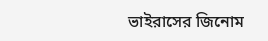ভাইরাসের জিনোম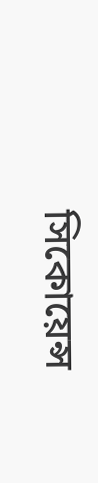সিকোয়েন্স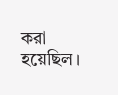করা হয়েছিল।